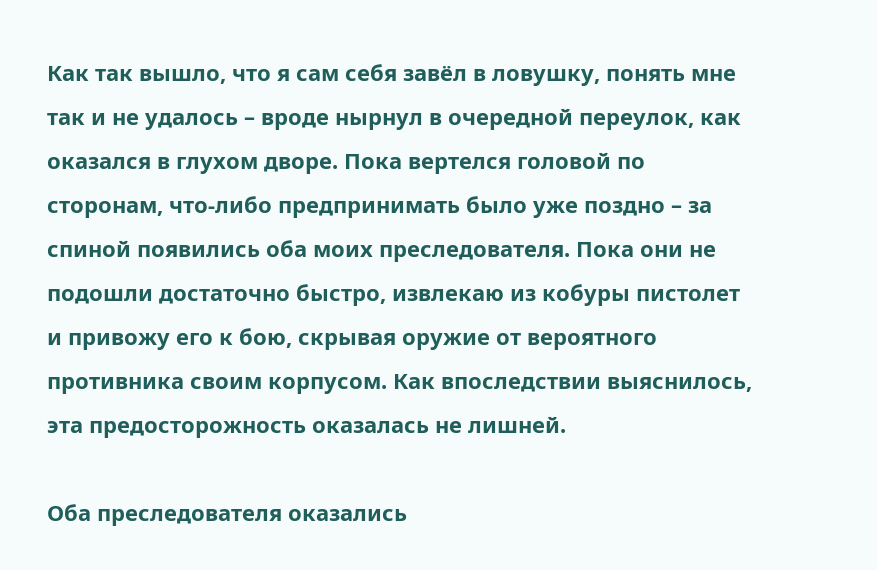Как так вышло, что я сам себя завёл в ловушку, понять мне так и не удалось – вроде нырнул в очередной переулок, как оказался в глухом дворе. Пока вертелся головой по сторонам, что-либо предпринимать было уже поздно – за спиной появились оба моих преследователя. Пока они не подошли достаточно быстро, извлекаю из кобуры пистолет и привожу его к бою, скрывая оружие от вероятного противника своим корпусом. Как впоследствии выяснилось, эта предосторожность оказалась не лишней.

Оба преследователя оказались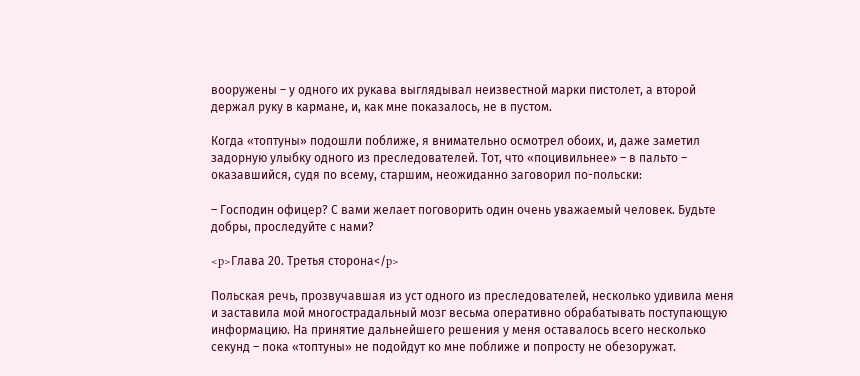вооружены – у одного их рукава выглядывал неизвестной марки пистолет, а второй держал руку в кармане, и, как мне показалось, не в пустом.

Когда «топтуны» подошли поближе, я внимательно осмотрел обоих, и, даже заметил задорную улыбку одного из преследователей. Тот, что «поцивильнее» – в пальто – оказавшийся, судя по всему, старшим, неожиданно заговорил по-польски:

– Господин офицер? С вами желает поговорить один очень уважаемый человек. Будьте добры, проследуйте с нами?

<p>Глава 20. Третья сторона</p>

Польская речь, прозвучавшая из уст одного из преследователей, несколько удивила меня и заставила мой многострадальный мозг весьма оперативно обрабатывать поступающую информацию. На принятие дальнейшего решения у меня оставалось всего несколько секунд – пока «топтуны» не подойдут ко мне поближе и попросту не обезоружат.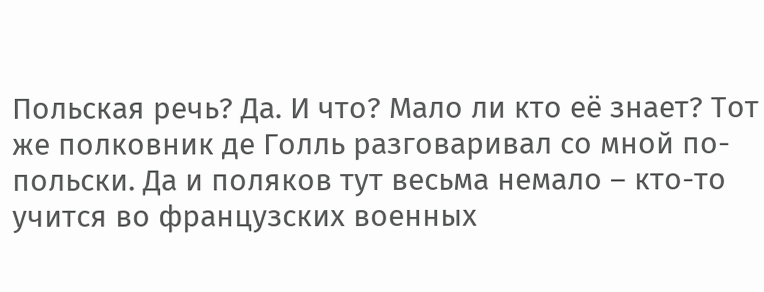Польская речь? Да. И что? Мало ли кто её знает? Тот же полковник де Голль разговаривал со мной по-польски. Да и поляков тут весьма немало – кто-то учится во французских военных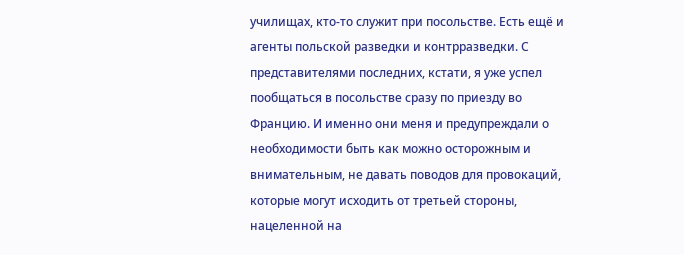училищах, кто-то служит при посольстве. Есть ещё и агенты польской разведки и контрразведки. С представителями последних, кстати, я уже успел пообщаться в посольстве сразу по приезду во Францию. И именно они меня и предупреждали о необходимости быть как можно осторожным и внимательным, не давать поводов для провокаций, которые могут исходить от третьей стороны, нацеленной на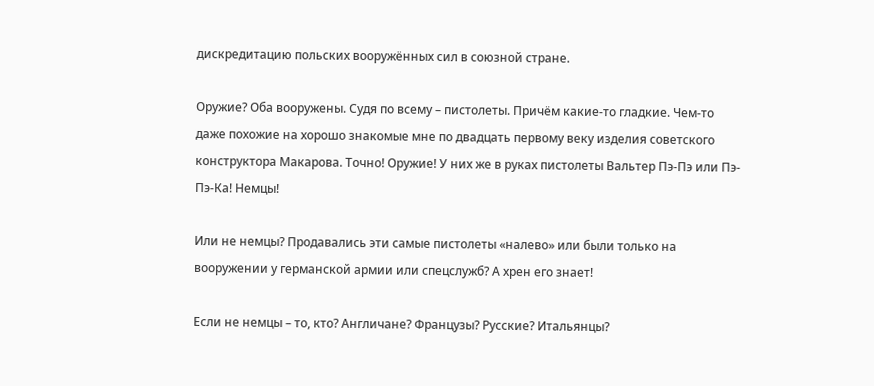дискредитацию польских вооружённых сил в союзной стране.

Оружие? Оба вооружены. Судя по всему – пистолеты. Причём какие-то гладкие. Чем-то даже похожие на хорошо знакомые мне по двадцать первому веку изделия советского конструктора Макарова. Точно! Оружие! У них же в руках пистолеты Вальтер Пэ-Пэ или Пэ-Пэ-Ка! Немцы!

Или не немцы? Продавались эти самые пистолеты «налево» или были только на вооружении у германской армии или спецслужб? А хрен его знает!

Если не немцы – то, кто? Англичане? Французы? Русские? Итальянцы?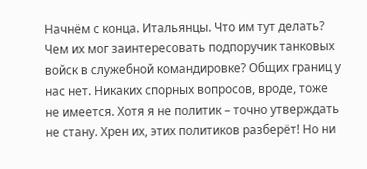Начнём с конца. Итальянцы. Что им тут делать? Чем их мог заинтересовать подпоручик танковых войск в служебной командировке? Общих границ у нас нет. Никаких спорных вопросов, вроде, тоже не имеется. Хотя я не политик – точно утверждать не стану. Хрен их, этих политиков разберёт! Но ни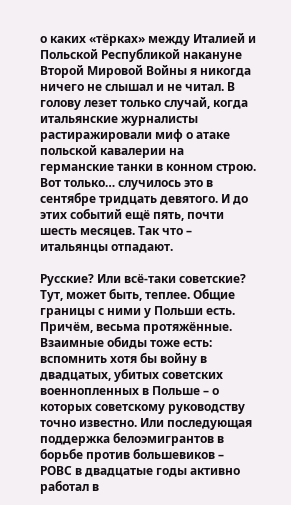о каких «тёрках» между Италией и Польской Республикой накануне Второй Мировой Войны я никогда ничего не слышал и не читал. В голову лезет только случай, когда итальянские журналисты растиражировали миф о атаке польской кавалерии на германские танки в конном строю. Вот только… случилось это в сентябре тридцать девятого. И до этих событий ещё пять, почти шесть месяцев. Так что – итальянцы отпадают.

Русские? Или всё-таки советские? Тут, может быть, теплее. Общие границы с ними у Польши есть. Причём, весьма протяжённые. Взаимные обиды тоже есть: вспомнить хотя бы войну в двадцатых, убитых советских военнопленных в Польше – о которых советскому руководству точно известно. Или последующая поддержка белоэмигрантов в борьбе против большевиков – РОВС в двадцатые годы активно работал в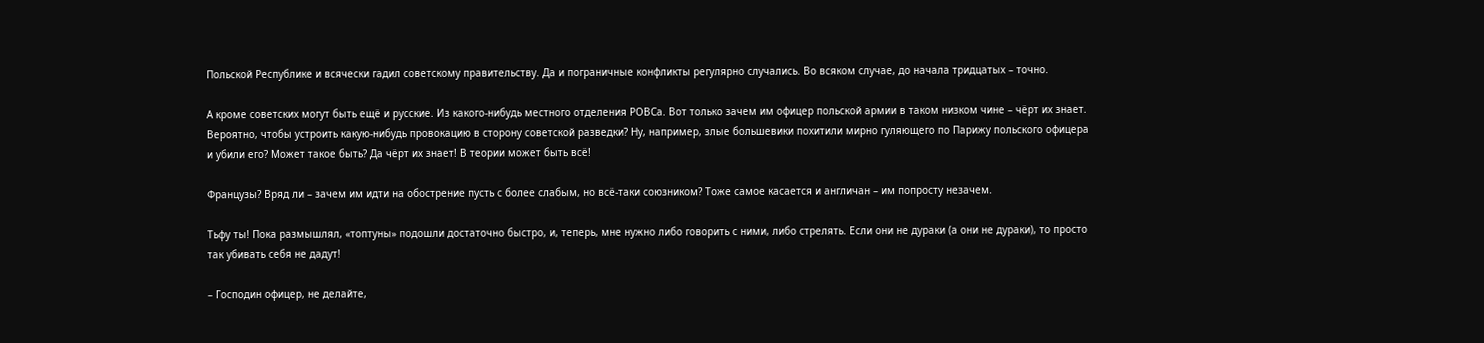Польской Республике и всячески гадил советскому правительству. Да и пограничные конфликты регулярно случались. Во всяком случае, до начала тридцатых – точно.

А кроме советских могут быть ещё и русские. Из какого-нибудь местного отделения РОВСа. Вот только зачем им офицер польской армии в таком низком чине – чёрт их знает. Вероятно, чтобы устроить какую-нибудь провокацию в сторону советской разведки? Ну, например, злые большевики похитили мирно гуляющего по Парижу польского офицера и убили его? Может такое быть? Да чёрт их знает! В теории может быть всё!

Французы? Вряд ли – зачем им идти на обострение пусть с более слабым, но всё-таки союзником? Тоже самое касается и англичан – им попросту незачем.

Тьфу ты! Пока размышлял, «топтуны» подошли достаточно быстро, и, теперь, мне нужно либо говорить с ними, либо стрелять. Если они не дураки (а они не дураки), то просто так убивать себя не дадут!

– Господин офицер, не делайте,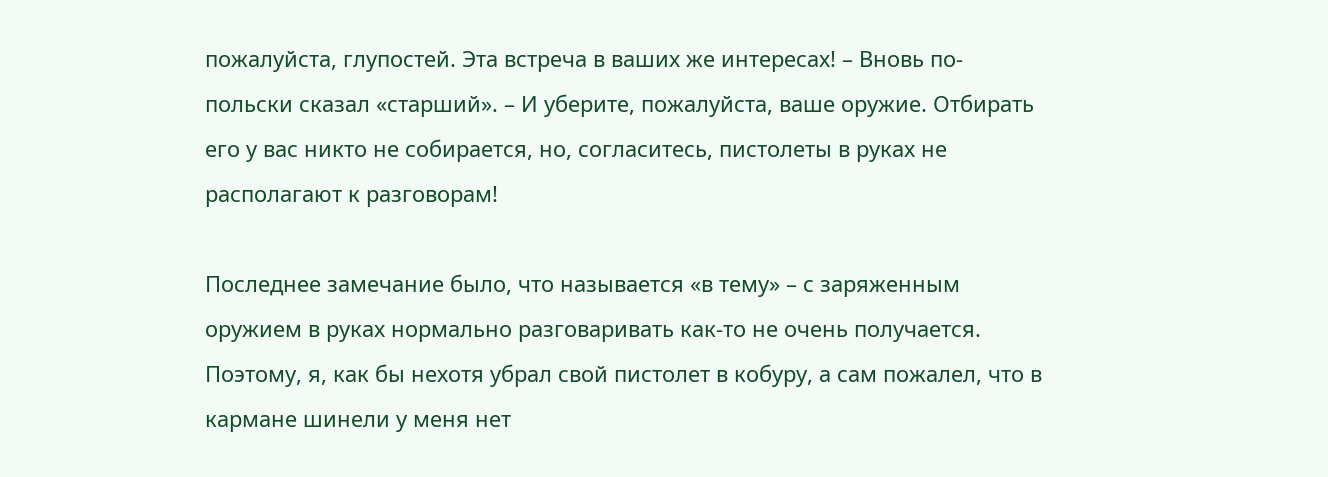пожалуйста, глупостей. Эта встреча в ваших же интересах! – Вновь по-польски сказал «старший». – И уберите, пожалуйста, ваше оружие. Отбирать его у вас никто не собирается, но, согласитесь, пистолеты в руках не располагают к разговорам!

Последнее замечание было, что называется «в тему» – с заряженным оружием в руках нормально разговаривать как-то не очень получается. Поэтому, я, как бы нехотя убрал свой пистолет в кобуру, а сам пожалел, что в кармане шинели у меня нет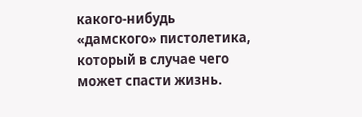какого-нибудь «дамского» пистолетика, который в случае чего может спасти жизнь.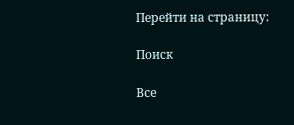Перейти на страницу:

Поиск

Все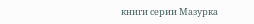книги серии Мазурка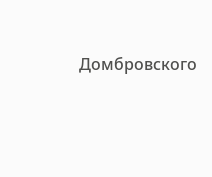Домбровского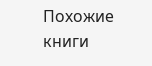Похожие книги